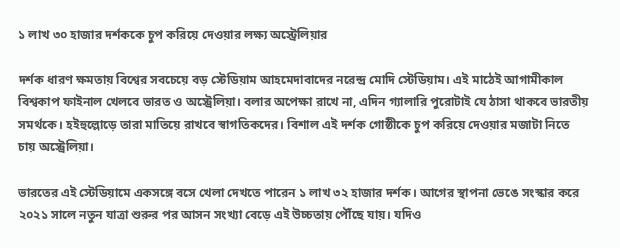১ লাখ ৩০ হাজার দর্শককে চুপ করিয়ে দেওয়ার লক্ষ্য অস্ট্রেলিয়ার

দর্শক ধারণ ক্ষমতায় বিশ্বের সবচেয়ে বড় স্টেডিয়াম আহমেদাবাদের নরেন্দ্র মোদি স্টেডিয়াম। এই মাঠেই আগামীকাল বিশ্বকাপ ফাইনাল খেলবে ভারত ও অস্ট্রেলিয়া। বলার অপেক্ষা রাখে না, এদিন গ্যালারি পুরোটাই যে ঠাসা থাকবে ভারতীয় সমর্থকে। হইহুল্লোড়ে তারা মাতিয়ে রাখবে স্বাগতিকদের। বিশাল এই দর্শক গোষ্ঠীকে চুপ করিয়ে দেওয়ার মজাটা নিতে চায় অস্ট্রেলিয়া।

ভারতের এই স্টেডিয়ামে একসঙ্গে বসে খেলা দেখতে পারেন ১ লাখ ৩২ হাজার দর্শক। আগের স্থাপনা ভেঙে সংস্কার করে ২০২১ সালে নতুন যাত্রা শুরুর পর আসন সংখ্যা বেড়ে এই উচ্চতায় পৌঁছে যায়। যদিও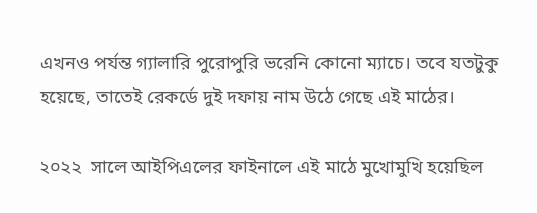এখনও পর্যন্ত গ্যালারি পুরোপুরি ভরেনি কোনো ম্যাচে। তবে যতটুকু হয়েছে, তাতেই রেকর্ডে দুই দফায় নাম উঠে গেছে এই মাঠের।

২০২২  সালে আইপিএলের ফাইনালে এই মাঠে মুখোমুখি হয়েছিল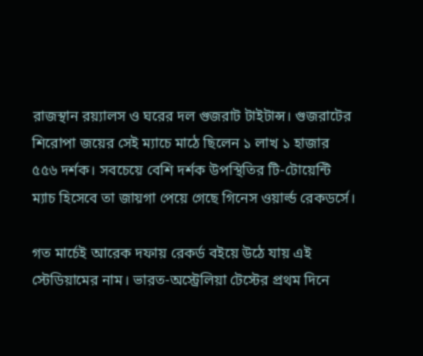রাজস্থান রয়্যালস ও ঘরের দল গুজরাট টাইটান্স। গুজরাটের শিরোপা জয়ের সেই ম্যাচে মাঠে ছিলেন ১ লাখ ১ হাজার ৫৫৬ দর্শক। সবচেয়ে বেশি দর্শক উপস্থিতির টি-টোয়েন্টি ম্যাচ হিসেবে তা জায়গা পেয়ে গেছে গিনেস ওয়ার্ল্ড রেকডর্সে।

গত মার্চেই আরেক দফায় রেকর্ড বইয়ে উঠে যায় এই স্টেডিয়ামের নাম। ভারত-অস্ট্রেলিয়া টেস্টের প্রথম দিনে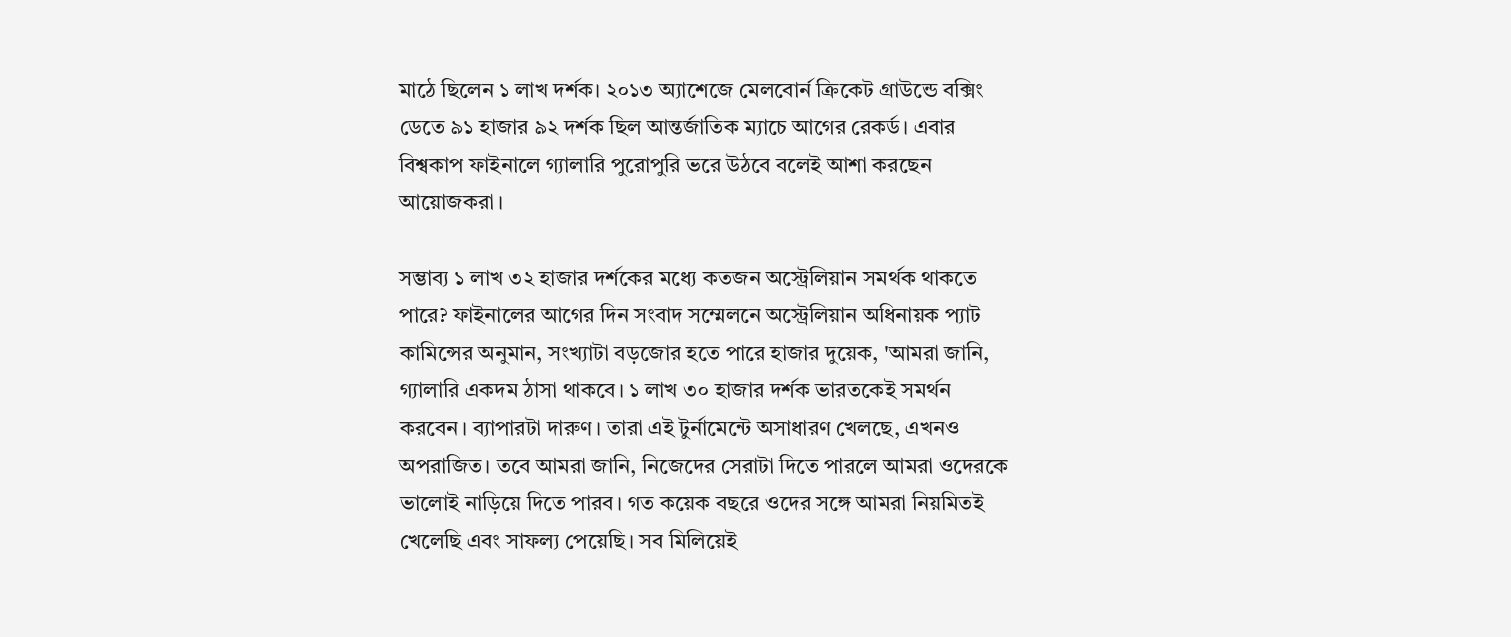মাঠে ছিলেন ১ লাখ দর্শক। ২০১৩ অ্যাশেজে মেলবোর্ন ক্রিকেট গ্রাউন্ডে বক্সিং ডেতে ৯১ হাজার ৯২ দর্শক ছিল আন্তর্জাতিক ম্যাচে আগের রেকর্ড। এবার বিশ্বকাপ ফাইনালে গ্যালারি পুরোপুরি ভরে উঠবে বলেই আশা করছেন আয়োজকরা।

সম্ভাব্য ১ লাখ ৩২ হাজার দর্শকের মধ্যে কতজন অস্ট্রেলিয়ান সমর্থক থাকতে পারে? ফাইনালের আগের দিন সংবাদ সম্মেলনে অস্ট্রেলিয়ান অধিনায়ক প্যাট কামিন্সের অনুমান, সংখ্যাটা বড়জোর হতে পারে হাজার দুয়েক, 'আমরা জানি, গ্যালারি একদম ঠাসা থাকবে। ১ লাখ ৩০ হাজার দর্শক ভারতকেই সমর্থন করবেন। ব্যাপারটা দারুণ। তারা এই টুর্নামেন্টে অসাধারণ খেলছে, এখনও অপরাজিত। তবে আমরা জানি, নিজেদের সেরাটা দিতে পারলে আমরা ওদেরকে ভালোই নাড়িয়ে দিতে পারব। গত কয়েক বছরে ওদের সঙ্গে আমরা নিয়মিতই খেলেছি এবং সাফল্য পেয়েছি। সব মিলিয়েই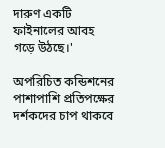দারুণ একটি ফাইনালের আবহ গড়ে উঠছে।'

অপরিচিত কন্ডিশনের পাশাপাশি প্রতিপক্ষের দর্শকদের চাপ থাকবে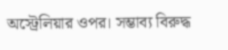অস্ট্রেলিয়ার ওপর। সম্ভাব্য বিরুদ্ধ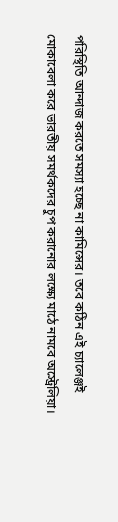পরিস্থিতি আন্দাজ করতে সমস্যা হচ্ছে না কামিন্সের। তবে কঠিন এই চ্যালেঞ্জই মোকাবেলা করে ভারতীয় সমর্থকদের চুপ করানোর লক্ষ্যে মাঠে নামবে অস্ট্রেলিয়া।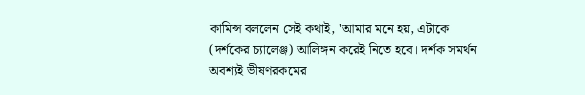কামিন্স বললেন সেই কথাই, 'আমার মনে হয়, এটাকে (দর্শকের চ্যালেঞ্জ) আলিঙ্গন করেই নিতে হবে। দর্শক সমর্থন অবশ্যই ভীষণরকমের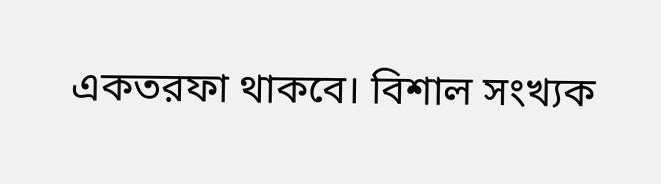একতরফা থাকবে। বিশাল সংখ্যক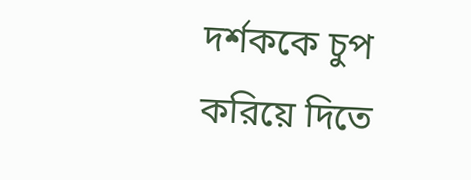দর্শককে চুপ করিয়ে দিতে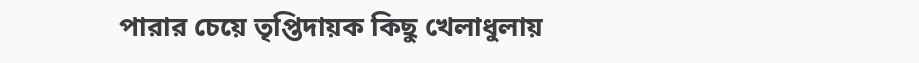পারার চেয়ে তৃপ্তিদায়ক কিছু খেলাধুলায়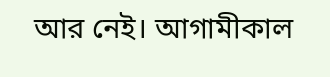আর নেই। আগামীকাল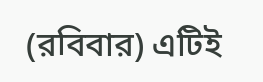(রবিবার) এটিই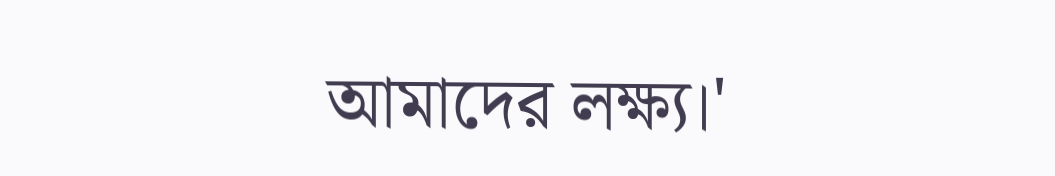আমাদের লক্ষ্য।'